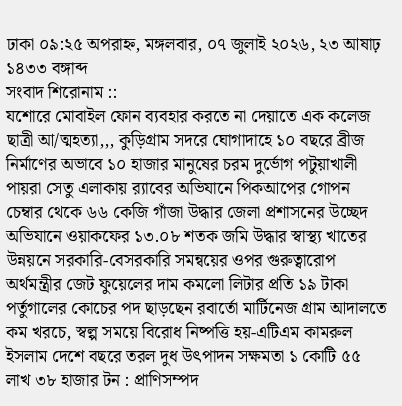ঢাকা ০৯:২৫ অপরাহ্ন, মঙ্গলবার, ০৭ জুলাই ২০২৬, ২৩ আষাঢ় ১৪৩৩ বঙ্গাব্দ
সংবাদ শিরোনাম ::
যশোরে মোবাইল ফোন ব্যবহার করতে না দেয়াতে এক কলেজ ছাত্রী আ/ত্মহত্যা,,, কুড়িগ্রাম সদরে ঘোগাদাহে ১০ বছরে ব্রীজ নির্মাণের অভাবে ১০ হাজার মানুষের চরম দুর্ভোগ পটুয়াখালী পায়রা সেতু এলাকায় র‌্যাবের অভিযানে পিকআপের গোপন চেম্বার থেকে ৬৬ কেজি গাঁজা উদ্ধার জেলা প্রশাসনের উচ্ছেদ অভিযানে ওয়াকফের ১৩.০৮ শতক জমি উদ্ধার স্বাস্থ্য খাতের উন্নয়নে সরকারি-বেসরকারি সমন্বয়ের ওপর গুরুত্বারোপ অর্থমন্ত্রীর জেট ফুয়েলের দাম কমলো লিটার প্রতি ১৯ টাকা পর্তুগালের কোচের পদ ছাড়ছেন রবার্তো মার্টিনেজ গ্রাম আদালতে কম খরচে, স্বল্প সময়ে বিরোধ নিষ্পত্তি হয়-এটিএম কামরুল ইসলাম দেশে বছরে তরল দুধ উৎপাদন সক্ষমতা ১ কোটি ৫৫ লাখ ৩৮ হাজার টন : প্রাণিসম্পদ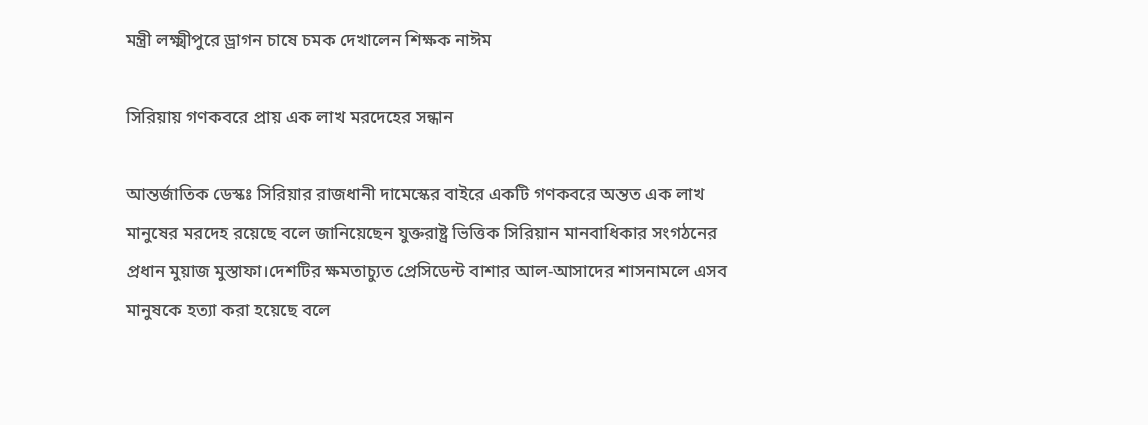মন্ত্রী লক্ষ্মীপুরে ড্রাগন চাষে চমক দেখালেন শিক্ষক নাঈম

সিরিয়ায় গণকবরে প্রায় এক লাখ মরদেহের সন্ধান

আন্তর্জাতিক ডেস্কঃ সিরিয়ার রাজধানী দামেস্কের বাইরে একটি গণকবরে অন্তত এক লাখ মানুষের মরদেহ রয়েছে বলে জানিয়েছেন যুক্তরাষ্ট্র ভিত্তিক সিরিয়ান মানবাধিকার সংগঠনের প্রধান মুয়াজ মুস্তাফা।দেশটির ক্ষমতাচ্যুত প্রেসিডেন্ট বাশার আল-আসাদের শাসনামলে এসব মানুষকে হত্যা করা হয়েছে বলে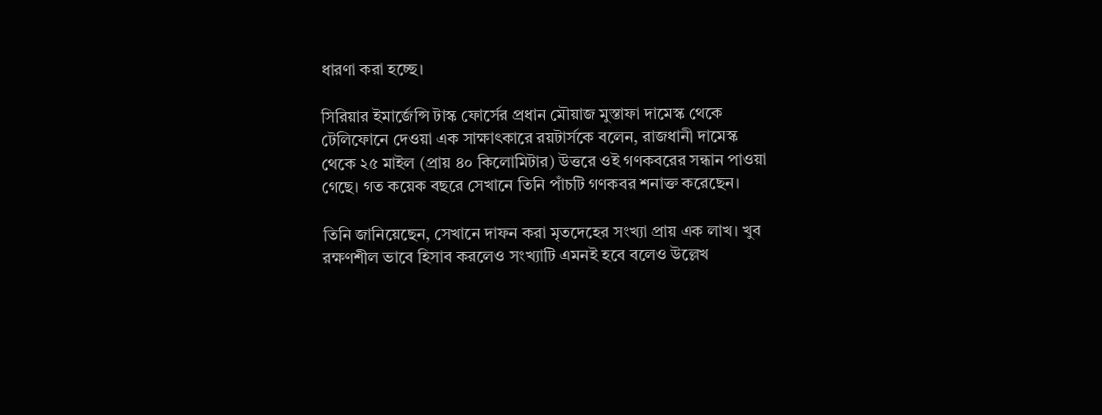ধারণা করা হচ্ছে।

সিরিয়ার ইমার্জেন্সি টাস্ক ফোর্সের প্রধান মৌয়াজ মুস্তাফা দামেস্ক থেকে টেলিফোনে দেওয়া এক সাক্ষাৎকারে রয়টার্সকে বলেন, রাজধানী দামেস্ক থেকে ২৫ মাইল (প্রায় ৪০ কিলোমিটার) উত্তরে ওই গণকবরের সন্ধান পাওয়া গেছে। গত কয়েক বছরে সেখানে তিনি পাঁচটি গণকবর শনাক্ত করেছেন।

তিনি জানিয়েছেন, সেখানে দাফন করা মৃতদেহের সংখ্যা প্রায় এক লাখ। খুব রক্ষণশীল ভাবে হিসাব করলেও সংখ্যাটি এমনই হবে বলেও উল্লেখ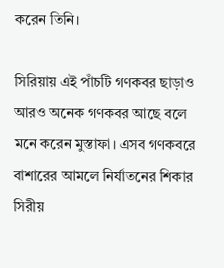করেন তিনি।

সিরিয়ায় এই পাঁচটি গণকবর ছাড়াও আরও অনেক গণকবর আছে বলে মনে করেন মুস্তাফা। এসব গণকবরে বাশারের আমলে নির্যাতনের শিকার সিরীয়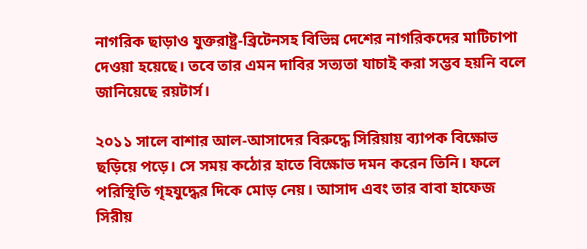নাগরিক ছাড়াও যুক্তরাষ্ট্র-ব্রিটেনসহ বিভিন্ন দেশের নাগরিকদের মাটিচাপা দেওয়া হয়েছে। তবে তার এমন দাবির সত্যতা যাচাই করা সম্ভব হয়নি বলে জানিয়েছে রয়টার্স।

২০১১ সালে বাশার আল-আসাদের বিরুদ্ধে সিরিয়ায় ব্যাপক বিক্ষোভ ছড়িয়ে পড়ে। সে সময় কঠোর হাতে বিক্ষোভ দমন করেন তিনি। ফলে পরিস্থিতি গৃহযুদ্ধের দিকে মোড় নেয়। আসাদ এবং তার বাবা হাফেজ সিরীয়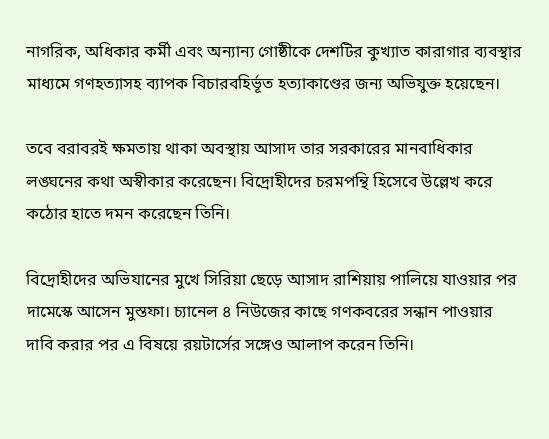নাগরিক, অধিকার কর্মী এবং অন্যান্য গোষ্ঠীকে দেশটির কুখ্যাত কারাগার ব্যবস্থার মাধ্যমে গণহত্যাসহ ব্যাপক বিচারবহির্ভূত হত্যাকাণ্ডের জন্য অভিযুক্ত হয়েছেন।

তবে বরাবরই ক্ষমতায় থাকা অবস্থায় আসাদ তার সরকারের মানবাধিকার লঙ্ঘনের কথা অস্বীকার করেছেন। বিদ্রোহীদের চরমপন্থি হিসেবে উল্লেখ করে কঠোর হাতে দমন করেছেন তিনি।

বিদ্রোহীদের অভিযানের মুখে সিরিয়া ছেড়ে আসাদ রাশিয়ায় পালিয়ে যাওয়ার পর দামেস্কে আসেন মুস্তফা। চ্যানেল ৪ নিউজের কাছে গণকবরের সন্ধান পাওয়ার দাবি করার পর এ বিষয়ে রয়টার্সের সঙ্গেও আলাপ করেন তিনি।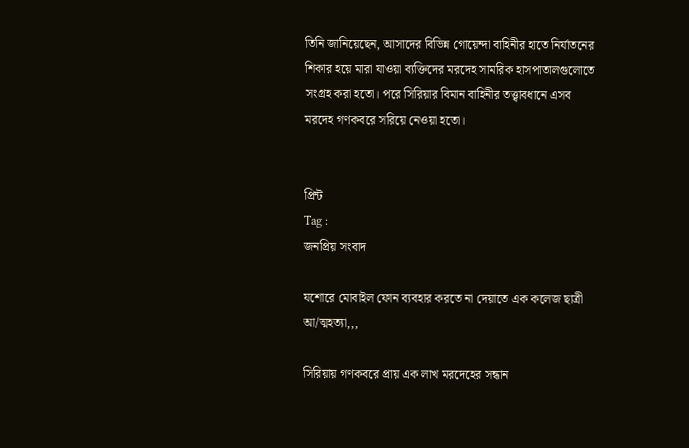তিনি জানিয়েছেন, আসাদের বিভিন্ন গোয়েন্দা বাহিনীর হাতে নির্যাতনের শিকার হয়ে মারা যাওয়া ব্যক্তিদের মরদেহ সামরিক হাসপাতালগুলোতে সংগ্রহ করা হতো। পরে সিরিয়ার বিমান বাহিনীর তত্ত্বাবধানে এসব মরদেহ গণকবরে সরিয়ে নেওয়া হতো।


প্রিন্ট
Tag :
জনপ্রিয় সংবাদ

যশোরে মোবাইল ফোন ব্যবহার করতে না দেয়াতে এক কলেজ ছাত্রী আ/ত্মহত্যা,,,

সিরিয়ায় গণকবরে প্রায় এক লাখ মরদেহের সন্ধান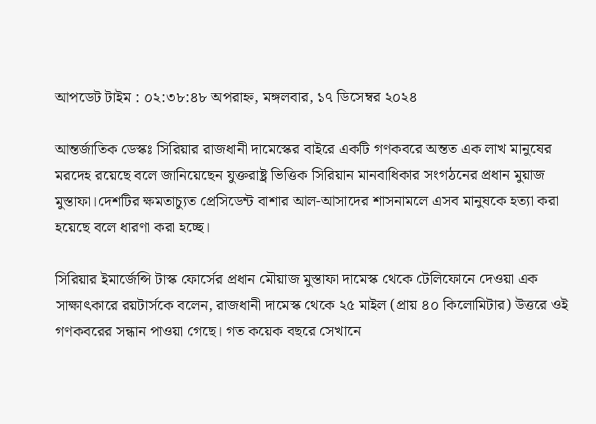আপডেট টাইম : ০২:৩৮:৪৮ অপরাহ্ন, মঙ্গলবার, ১৭ ডিসেম্বর ২০২৪

আন্তর্জাতিক ডেস্কঃ সিরিয়ার রাজধানী দামেস্কের বাইরে একটি গণকবরে অন্তত এক লাখ মানুষের মরদেহ রয়েছে বলে জানিয়েছেন যুক্তরাষ্ট্র ভিত্তিক সিরিয়ান মানবাধিকার সংগঠনের প্রধান মুয়াজ মুস্তাফা।দেশটির ক্ষমতাচ্যুত প্রেসিডেন্ট বাশার আল-আসাদের শাসনামলে এসব মানুষকে হত্যা করা হয়েছে বলে ধারণা করা হচ্ছে।

সিরিয়ার ইমার্জেন্সি টাস্ক ফোর্সের প্রধান মৌয়াজ মুস্তাফা দামেস্ক থেকে টেলিফোনে দেওয়া এক সাক্ষাৎকারে রয়টার্সকে বলেন, রাজধানী দামেস্ক থেকে ২৫ মাইল (প্রায় ৪০ কিলোমিটার) উত্তরে ওই গণকবরের সন্ধান পাওয়া গেছে। গত কয়েক বছরে সেখানে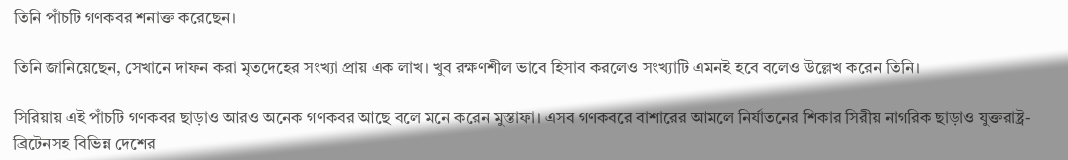তিনি পাঁচটি গণকবর শনাক্ত করেছেন।

তিনি জানিয়েছেন, সেখানে দাফন করা মৃতদেহের সংখ্যা প্রায় এক লাখ। খুব রক্ষণশীল ভাবে হিসাব করলেও সংখ্যাটি এমনই হবে বলেও উল্লেখ করেন তিনি।

সিরিয়ায় এই পাঁচটি গণকবর ছাড়াও আরও অনেক গণকবর আছে বলে মনে করেন মুস্তাফা। এসব গণকবরে বাশারের আমলে নির্যাতনের শিকার সিরীয় নাগরিক ছাড়াও যুক্তরাষ্ট্র-ব্রিটেনসহ বিভিন্ন দেশের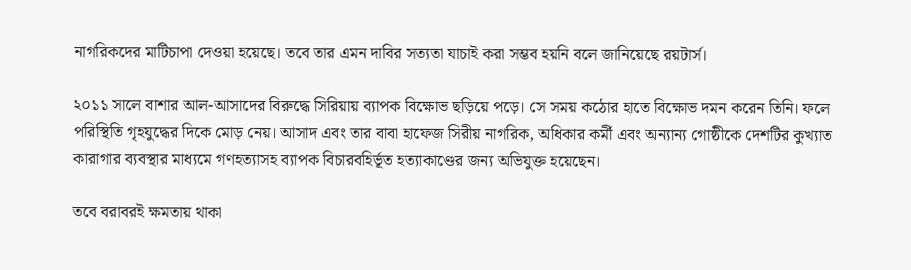নাগরিকদের মাটিচাপা দেওয়া হয়েছে। তবে তার এমন দাবির সত্যতা যাচাই করা সম্ভব হয়নি বলে জানিয়েছে রয়টার্স।

২০১১ সালে বাশার আল-আসাদের বিরুদ্ধে সিরিয়ায় ব্যাপক বিক্ষোভ ছড়িয়ে পড়ে। সে সময় কঠোর হাতে বিক্ষোভ দমন করেন তিনি। ফলে পরিস্থিতি গৃহযুদ্ধের দিকে মোড় নেয়। আসাদ এবং তার বাবা হাফেজ সিরীয় নাগরিক, অধিকার কর্মী এবং অন্যান্য গোষ্ঠীকে দেশটির কুখ্যাত কারাগার ব্যবস্থার মাধ্যমে গণহত্যাসহ ব্যাপক বিচারবহির্ভূত হত্যাকাণ্ডের জন্য অভিযুক্ত হয়েছেন।

তবে বরাবরই ক্ষমতায় থাকা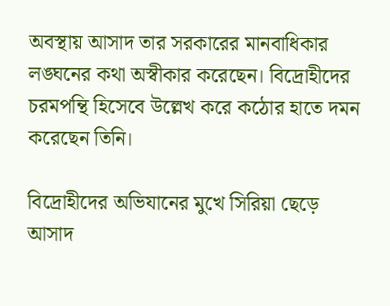অবস্থায় আসাদ তার সরকারের মানবাধিকার লঙ্ঘনের কথা অস্বীকার করেছেন। বিদ্রোহীদের চরমপন্থি হিসেবে উল্লেখ করে কঠোর হাতে দমন করেছেন তিনি।

বিদ্রোহীদের অভিযানের মুখে সিরিয়া ছেড়ে আসাদ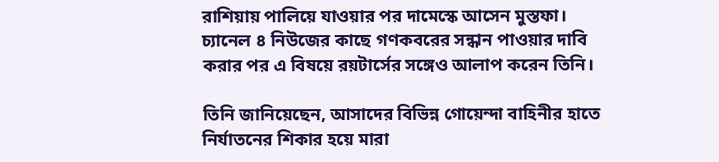রাশিয়ায় পালিয়ে যাওয়ার পর দামেস্কে আসেন মুস্তফা। চ্যানেল ৪ নিউজের কাছে গণকবরের সন্ধান পাওয়ার দাবি করার পর এ বিষয়ে রয়টার্সের সঙ্গেও আলাপ করেন তিনি।

তিনি জানিয়েছেন, আসাদের বিভিন্ন গোয়েন্দা বাহিনীর হাতে নির্যাতনের শিকার হয়ে মারা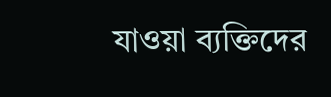যাওয়া ব্যক্তিদের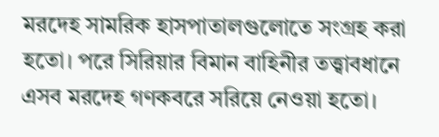মরদেহ সামরিক হাসপাতালগুলোতে সংগ্রহ করা হতো। পরে সিরিয়ার বিমান বাহিনীর তত্ত্বাবধানে এসব মরদেহ গণকবরে সরিয়ে নেওয়া হতো।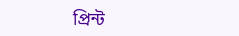প্রিন্ট